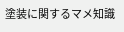塗装に関するマメ知識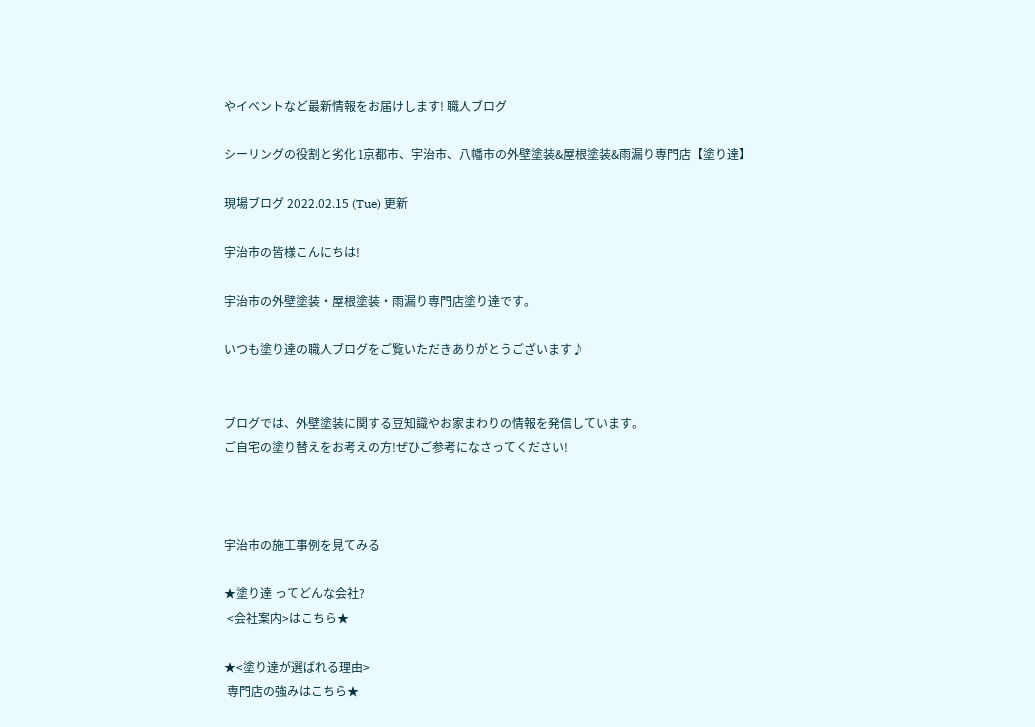やイベントなど最新情報をお届けします! 職人ブログ

シーリングの役割と劣化 l京都市、宇治市、八幡市の外壁塗装&屋根塗装&雨漏り専門店【塗り達】

現場ブログ 2022.02.15 (Tue) 更新

宇治市の皆様こんにちは!

宇治市の外壁塗装・屋根塗装・雨漏り専門店塗り達です。

いつも塗り達の職人ブログをご覧いただきありがとうございます♪


ブログでは、外壁塗装に関する豆知識やお家まわりの情報を発信しています。
ご自宅の塗り替えをお考えの方!ぜひご参考になさってください!



宇治市の施工事例を見てみる

★塗り達 ってどんな会社?
 <会社案内>はこちら★

★<塗り達が選ばれる理由>
 専門店の強みはこちら★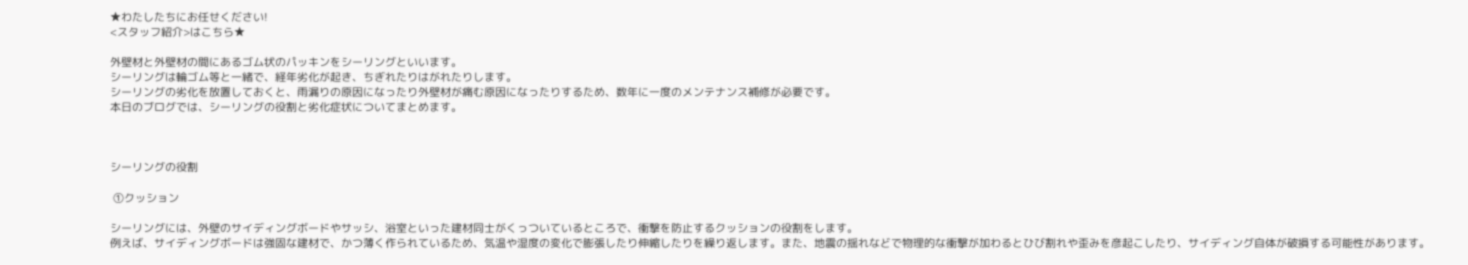★わたしたちにお任せください!
<スタッフ紹介>はこちら★

外壁材と外壁材の間にあるゴム状のパッキンをシーリングといいます。
シーリングは輪ゴム等と一緒で、経年劣化が起き、ちぎれたりはがれたりします。
シーリングの劣化を放置しておくと、雨漏りの原因になったり外壁材が痛む原因になったりするため、数年に一度のメンテナンス補修が必要です。
本日のブログでは、シーリングの役割と劣化症状についてまとめます。



シーリングの役割

 ①クッション

シーリングには、外壁のサイディングボードやサッシ、浴室といった建材同士がくっついているところで、衝撃を防止するクッションの役割をします。
例えば、サイディングボードは強固な建材で、かつ薄く作られているため、気温や湿度の変化で膨張したり伸縮したりを繰り返します。また、地震の揺れなどで物理的な衝撃が加わるとひび割れや歪みを彦起こしたり、サイディング自体が破損する可能性があります。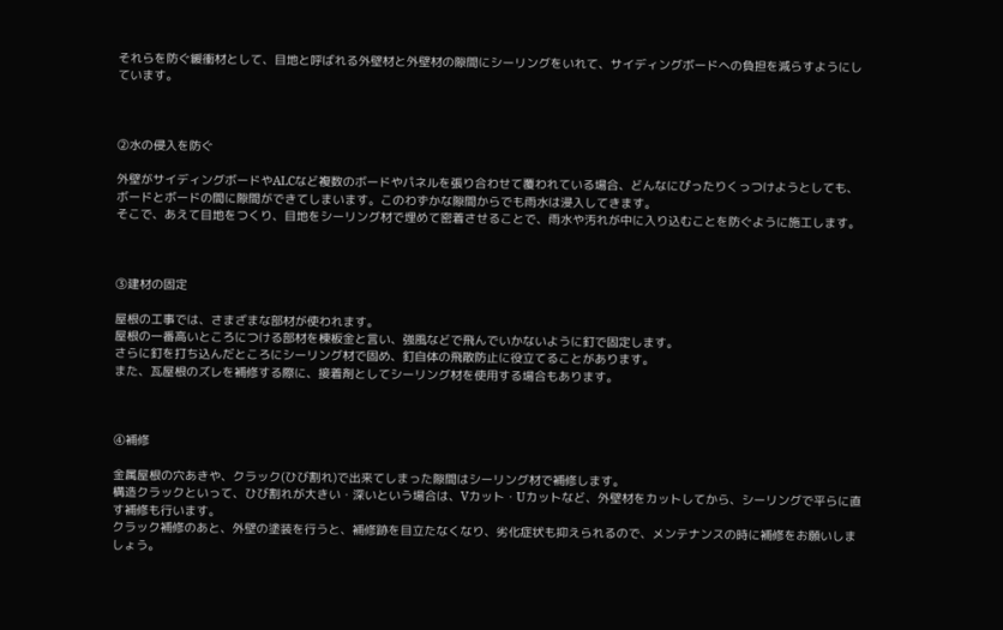それらを防ぐ緩衝材として、目地と呼ばれる外壁材と外壁材の隙間にシーリングをいれて、サイディングボードへの負担を減らすようにしています。



②水の侵入を防ぐ

外壁がサイディングボードやALCなど複数のボードやパネルを張り合わせて覆われている場合、どんなにぴったりくっつけようとしても、ボードとボードの間に隙間ができてしまいます。このわずかな隙間からでも雨水は浸入してきます。
そこで、あえて目地をつくり、目地をシーリング材で埋めて密着させることで、雨水や汚れが中に入り込むことを防ぐように施工します。



③建材の固定

屋根の工事では、さまざまな部材が使われます。
屋根の一番高いところにつける部材を棟板金と言い、強風などで飛んでいかないように釘で固定します。
さらに釘を打ち込んだところにシーリング材で固め、釘自体の飛散防止に役立てることがあります。
また、瓦屋根のズレを補修する際に、接着剤としてシーリング材を使用する場合もあります。



④補修

金属屋根の穴あきや、クラック(ひび割れ)で出来てしまった隙間はシーリング材で補修します。
構造クラックといって、ひび割れが大きい・深いという場合は、Vカット・Uカットなど、外壁材をカットしてから、シーリングで平らに直す補修も行います。
クラック補修のあと、外壁の塗装を行うと、補修跡を目立たなくなり、劣化症状も抑えられるので、メンテナンスの時に補修をお願いしましょう。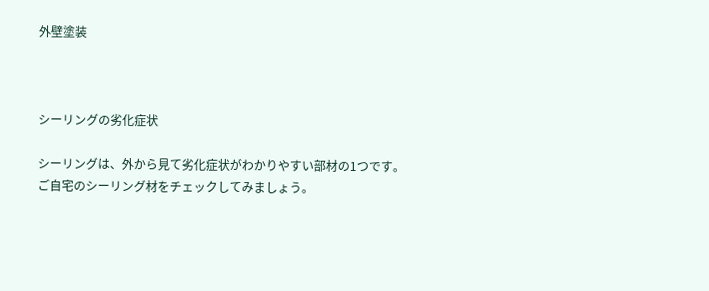外壁塗装



シーリングの劣化症状

シーリングは、外から見て劣化症状がわかりやすい部材の1つです。
ご自宅のシーリング材をチェックしてみましょう。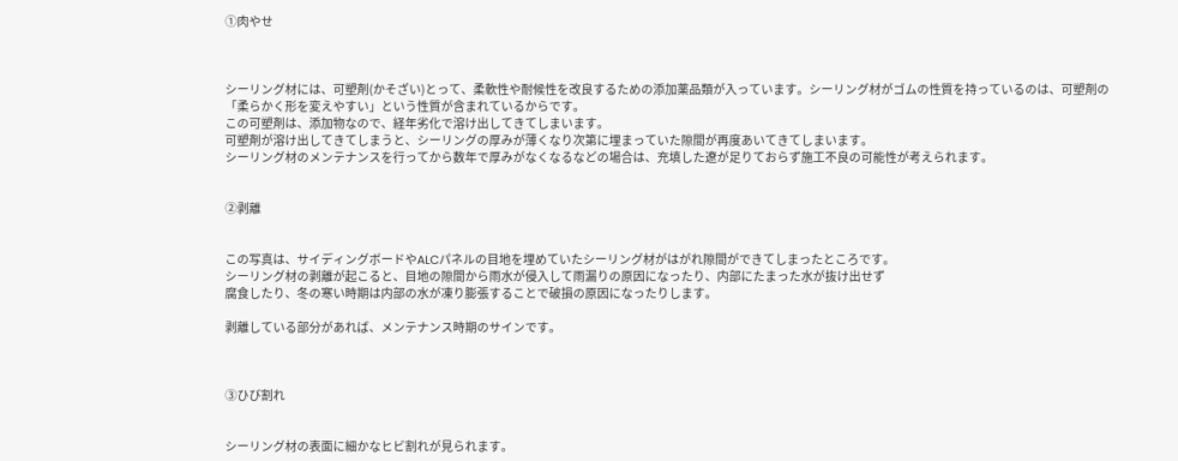①肉やせ



シーリング材には、可塑剤(かそざい)とって、柔軟性や耐候性を改良するための添加薬品類が入っています。シーリング材がゴムの性質を持っているのは、可塑剤の「柔らかく形を変えやすい」という性質が含まれているからです。
この可塑剤は、添加物なので、経年劣化で溶け出してきてしまいます。
可塑剤が溶け出してきてしまうと、シーリングの厚みが薄くなり次第に埋まっていた隙間が再度あいてきてしまいます。
シーリング材のメンテナンスを行ってから数年で厚みがなくなるなどの場合は、充填した遼が足りておらず施工不良の可能性が考えられます。


②剥離


この写真は、サイディングボードやALCパネルの目地を埋めていたシーリング材がはがれ隙間ができてしまったところです。
シーリング材の剥離が起こると、目地の隙間から雨水が侵入して雨漏りの原因になったり、内部にたまった水が抜け出せず
腐食したり、冬の寒い時期は内部の水が凍り膨張することで破損の原因になったりします。

剥離している部分があれば、メンテナンス時期のサインです。



③ひび割れ


シーリング材の表面に細かなヒビ割れが見られます。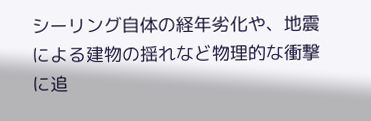シーリング自体の経年劣化や、地震による建物の揺れなど物理的な衝撃に追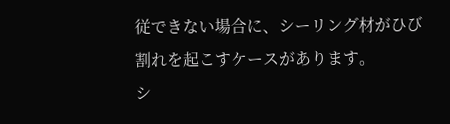従できない場合に、シーリング材がひび割れを起こすケースがあります。
シ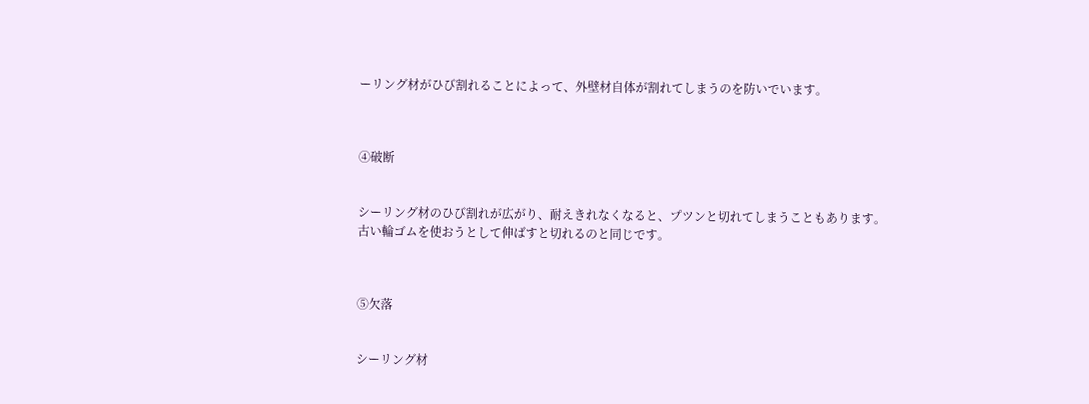ーリング材がひび割れることによって、外壁材自体が割れてしまうのを防いでいます。



④破断


シーリング材のひび割れが広がり、耐えきれなくなると、プツンと切れてしまうこともあります。
古い輪ゴムを使おうとして伸ばすと切れるのと同じです。



⑤欠落


シーリング材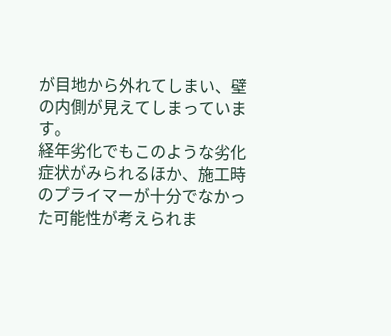が目地から外れてしまい、壁の内側が見えてしまっています。
経年劣化でもこのような劣化症状がみられるほか、施工時のプライマーが十分でなかった可能性が考えられま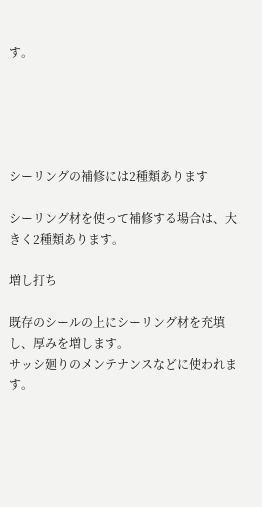す。





シーリングの補修には2種類あります

シーリング材を使って補修する場合は、大きく2種類あります。

増し打ち

既存のシールの上にシーリング材を充填し、厚みを増します。
サッシ廻りのメンテナンスなどに使われます。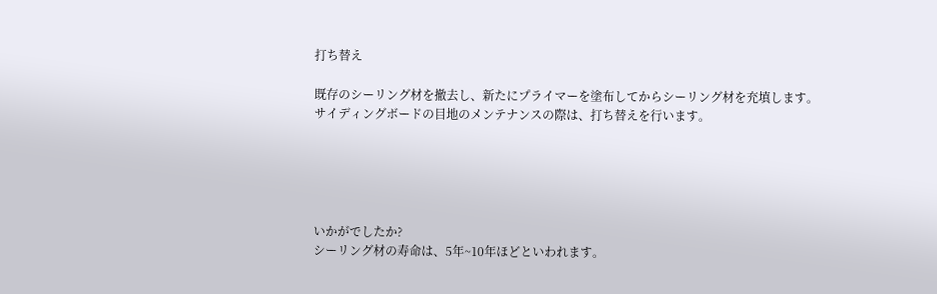打ち替え

既存のシーリング材を撤去し、新たにプライマーを塗布してからシーリング材を充填します。
サイディングボードの目地のメンテナンスの際は、打ち替えを行います。





いかがでしたか?
シーリング材の寿命は、5年~10年ほどといわれます。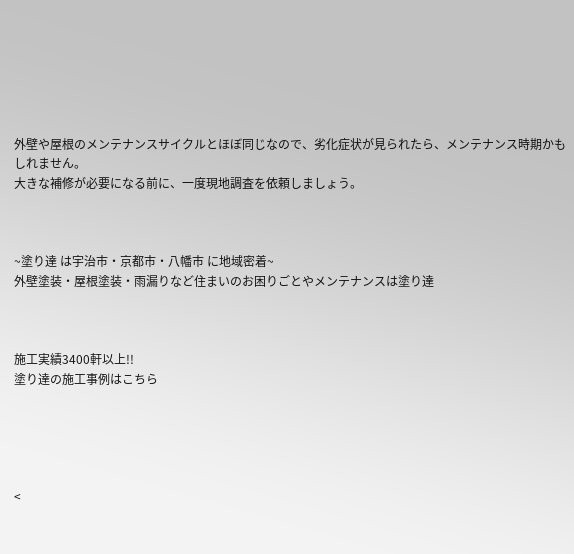外壁や屋根のメンテナンスサイクルとほぼ同じなので、劣化症状が見られたら、メンテナンス時期かもしれません。
大きな補修が必要になる前に、一度現地調査を依頼しましょう。



~塗り達 は宇治市・京都市・八幡市 に地域密着~
外壁塗装・屋根塗装・雨漏りなど住まいのお困りごとやメンテナンスは塗り達



施工実績3400軒以上!!
塗り達の施工事例はこちら





<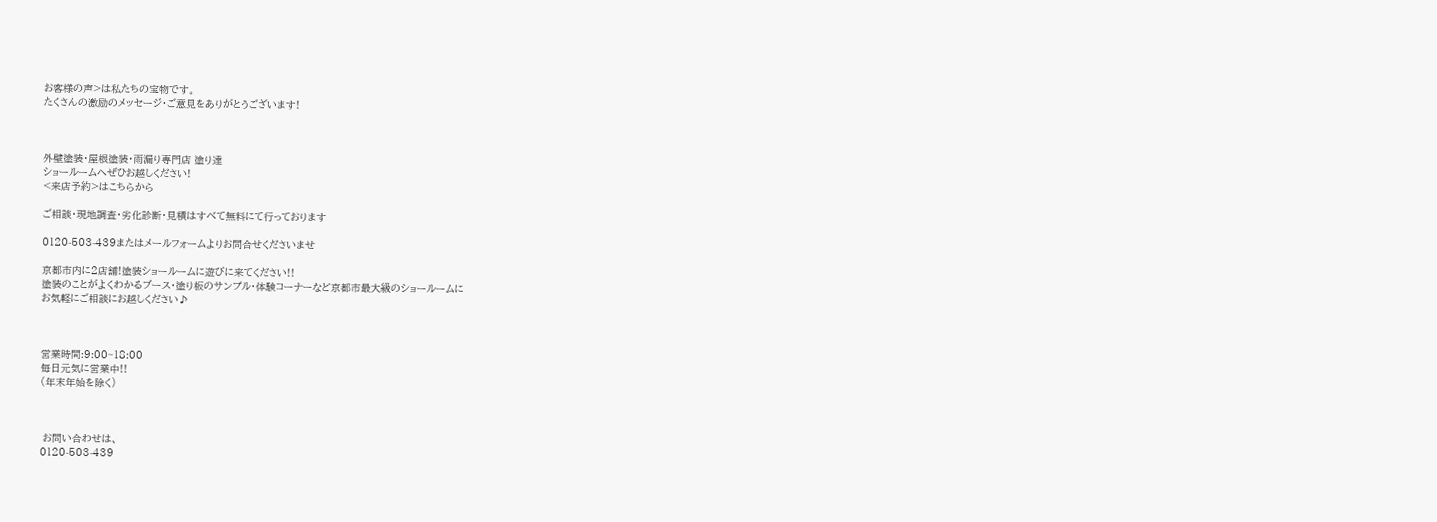お客様の声>は私たちの宝物です。
たくさんの激励のメッセージ・ご意見をありがとうございます!



外壁塗装・屋根塗装・雨漏り専門店 塗り達
ショールームへぜひお越しください!
<来店予約>はこちらから

ご相談・現地調査・劣化診断・見積はすべて無料にて行っております

0120-503-439またはメールフォームよりお問合せくださいませ

京都市内に2店舗!塗装ショールームに遊びに来てください!!
塗装のことがよくわかるブース・塗り板のサンプル・体験コーナーなど京都市最大級のショールームに
お気軽にご相談にお越しください♪



営業時間:9:00~18:00
毎日元気に営業中!!
(年末年始を除く)



 お問い合わせは、
0120-503-439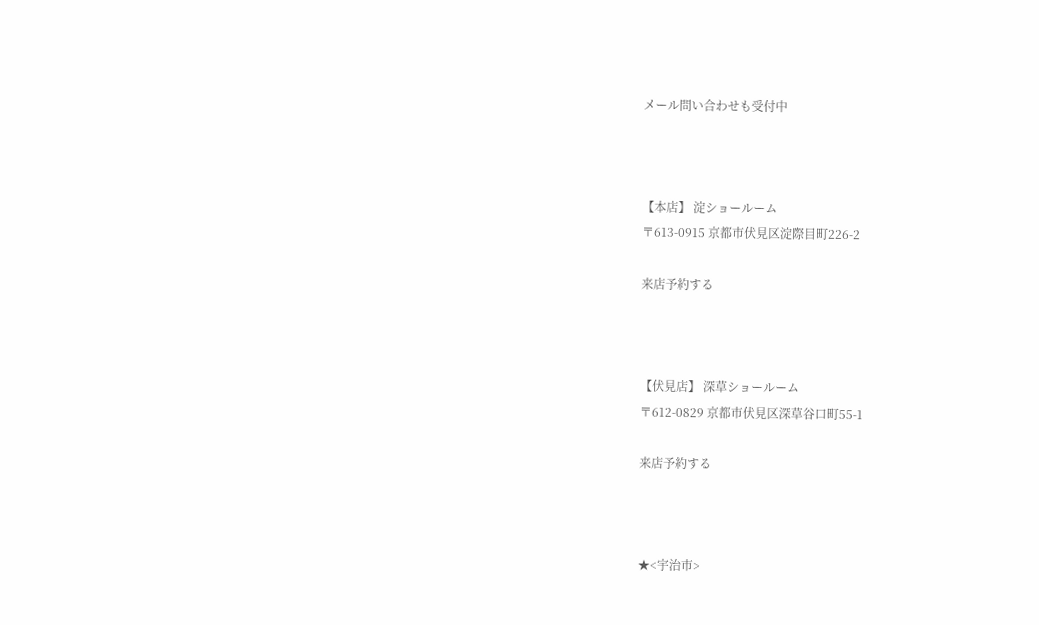メール問い合わせも受付中



【本店】 淀ショールーム
〒613-0915 京都市伏見区淀際目町226-2

来店予約する



【伏見店】 深草ショールーム
〒612-0829 京都市伏見区深草谷口町55-1

来店予約する



★<宇治市>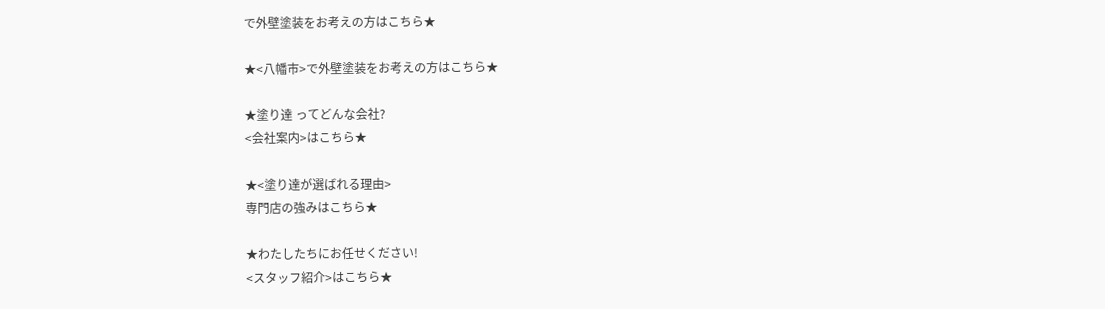で外壁塗装をお考えの方はこちら★

★<八幡市>で外壁塗装をお考えの方はこちら★

★塗り達 ってどんな会社?
<会社案内>はこちら★

★<塗り達が選ばれる理由>
専門店の強みはこちら★

★わたしたちにお任せください!
<スタッフ紹介>はこちら★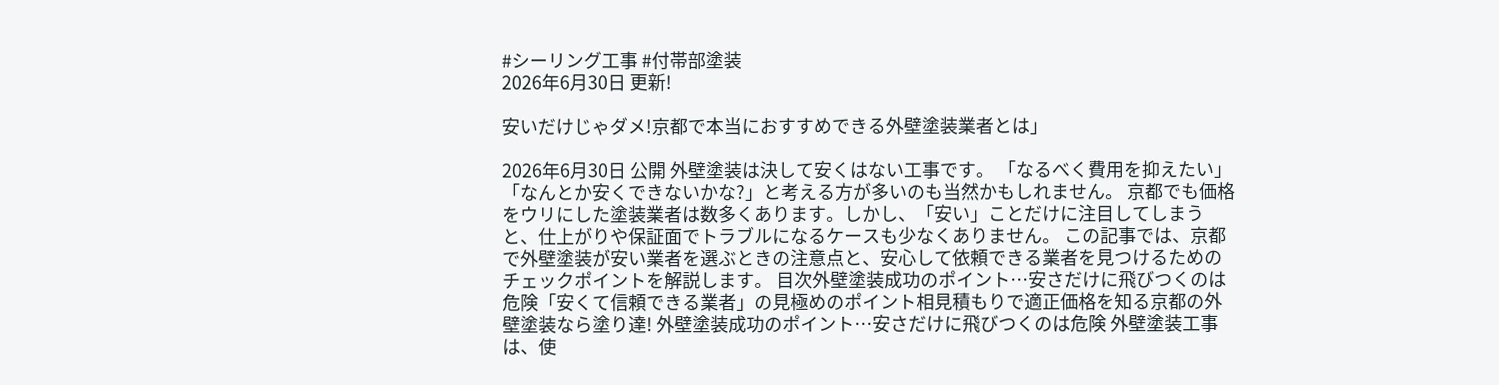#シーリング工事 #付帯部塗装
2026年6月30日 更新!

安いだけじゃダメ!京都で本当におすすめできる外壁塗装業者とは」

2026年6月30日 公開 外壁塗装は決して安くはない工事です。 「なるべく費用を抑えたい」「なんとか安くできないかな?」と考える方が多いのも当然かもしれません。 京都でも価格をウリにした塗装業者は数多くあります。しかし、「安い」ことだけに注目してしまうと、仕上がりや保証面でトラブルになるケースも少なくありません。 この記事では、京都で外壁塗装が安い業者を選ぶときの注意点と、安心して依頼できる業者を見つけるためのチェックポイントを解説します。 目次外壁塗装成功のポイント…安さだけに飛びつくのは危険「安くて信頼できる業者」の見極めのポイント相見積もりで適正価格を知る京都の外壁塗装なら塗り達! 外壁塗装成功のポイント…安さだけに飛びつくのは危険 外壁塗装工事は、使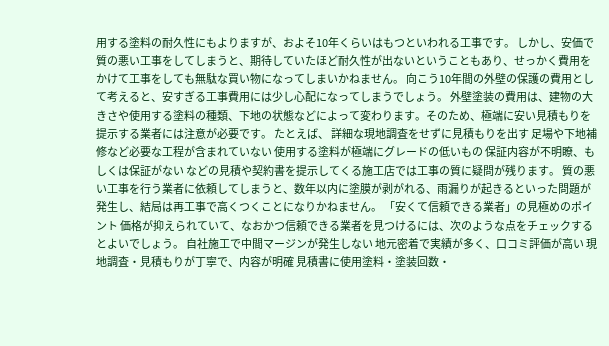用する塗料の耐久性にもよりますが、およそ10年くらいはもつといわれる工事です。 しかし、安価で質の悪い工事をしてしまうと、期待していたほど耐久性が出ないということもあり、せっかく費用をかけて工事をしても無駄な買い物になってしまいかねません。 向こう10年間の外壁の保護の費用として考えると、安すぎる工事費用には少し心配になってしまうでしょう。 外壁塗装の費用は、建物の大きさや使用する塗料の種類、下地の状態などによって変わります。そのため、極端に安い見積もりを提示する業者には注意が必要です。 たとえば、 詳細な現地調査をせずに見積もりを出す 足場や下地補修など必要な工程が含まれていない 使用する塗料が極端にグレードの低いもの 保証内容が不明瞭、もしくは保証がない などの見積や契約書を提示してくる施工店では工事の質に疑問が残ります。 質の悪い工事を行う業者に依頼してしまうと、数年以内に塗膜が剥がれる、雨漏りが起きるといった問題が発生し、結局は再工事で高くつくことになりかねません。 「安くて信頼できる業者」の見極めのポイント 価格が抑えられていて、なおかつ信頼できる業者を見つけるには、次のような点をチェックするとよいでしょう。 自社施工で中間マージンが発生しない 地元密着で実績が多く、口コミ評価が高い 現地調査・見積もりが丁寧で、内容が明確 見積書に使用塗料・塗装回数・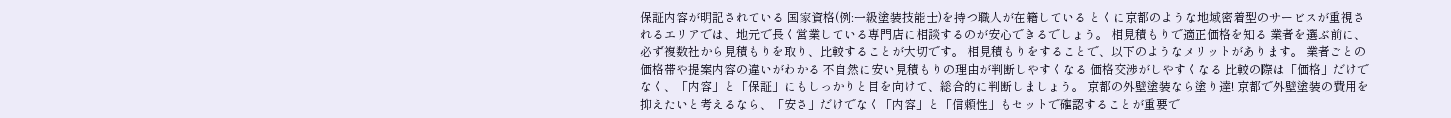保証内容が明記されている 国家資格(例:一級塗装技能士)を持つ職人が在籍している とくに京都のような地域密着型のサービスが重視されるエリアでは、地元で長く営業している専門店に相談するのが安心できるでしょう。 相見積もりで適正価格を知る 業者を選ぶ前に、必ず複数社から見積もりを取り、比較することが大切です。 相見積もりをすることで、以下のようなメリットがあります。 業者ごとの価格帯や提案内容の違いがわかる 不自然に安い見積もりの理由が判断しやすくなる 価格交渉がしやすくなる 比較の際は「価格」だけでなく、「内容」と「保証」にもしっかりと目を向けて、総合的に判断しましょう。 京都の外壁塗装なら塗り達! 京都で外壁塗装の費用を抑えたいと考えるなら、「安さ」だけでなく「内容」と「信頼性」もセットで確認することが重要で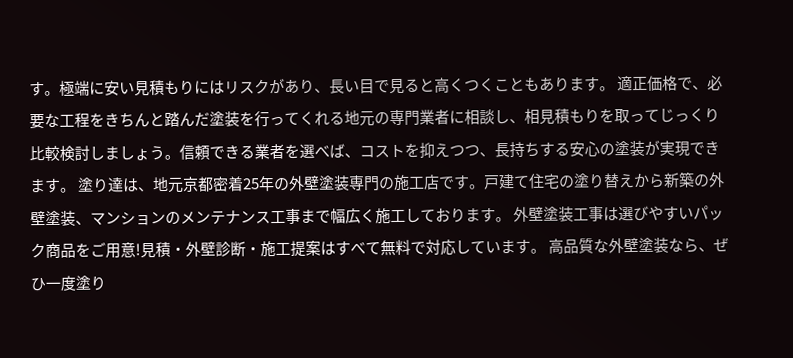す。極端に安い見積もりにはリスクがあり、長い目で見ると高くつくこともあります。 適正価格で、必要な工程をきちんと踏んだ塗装を行ってくれる地元の専門業者に相談し、相見積もりを取ってじっくり比較検討しましょう。信頼できる業者を選べば、コストを抑えつつ、長持ちする安心の塗装が実現できます。 塗り達は、地元京都密着25年の外壁塗装専門の施工店です。戸建て住宅の塗り替えから新築の外壁塗装、マンションのメンテナンス工事まで幅広く施工しております。 外壁塗装工事は選びやすいパック商品をご用意!見積・外壁診断・施工提案はすべて無料で対応しています。 高品質な外壁塗装なら、ぜひ一度塗り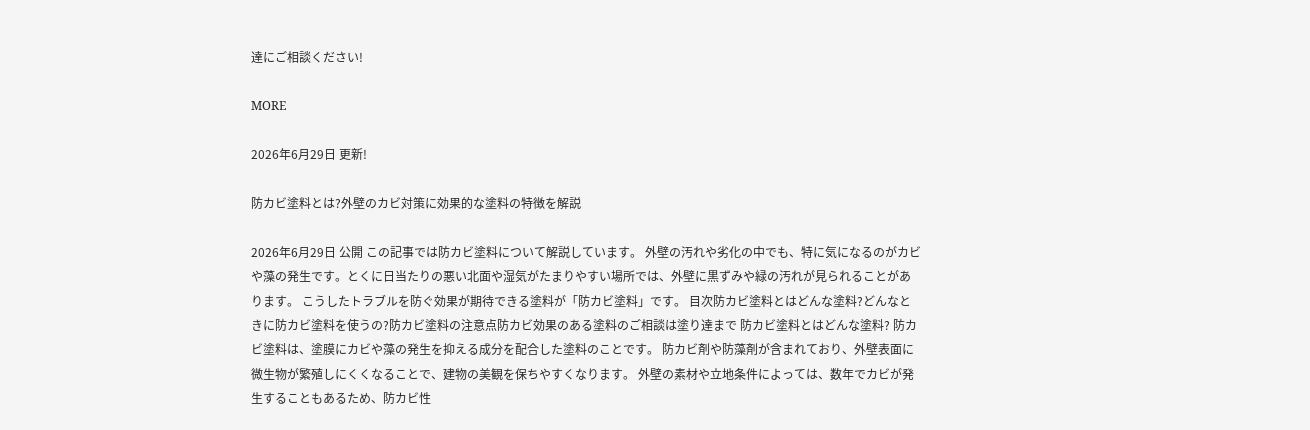達にご相談ください!

MORE

2026年6月29日 更新!

防カビ塗料とは?外壁のカビ対策に効果的な塗料の特徴を解説

2026年6月29日 公開 この記事では防カビ塗料について解説しています。 外壁の汚れや劣化の中でも、特に気になるのがカビや藻の発生です。とくに日当たりの悪い北面や湿気がたまりやすい場所では、外壁に黒ずみや緑の汚れが見られることがあります。 こうしたトラブルを防ぐ効果が期待できる塗料が「防カビ塗料」です。 目次防カビ塗料とはどんな塗料?どんなときに防カビ塗料を使うの?防カビ塗料の注意点防カビ効果のある塗料のご相談は塗り達まで 防カビ塗料とはどんな塗料? 防カビ塗料は、塗膜にカビや藻の発生を抑える成分を配合した塗料のことです。 防カビ剤や防藻剤が含まれており、外壁表面に微生物が繁殖しにくくなることで、建物の美観を保ちやすくなります。 外壁の素材や立地条件によっては、数年でカビが発生することもあるため、防カビ性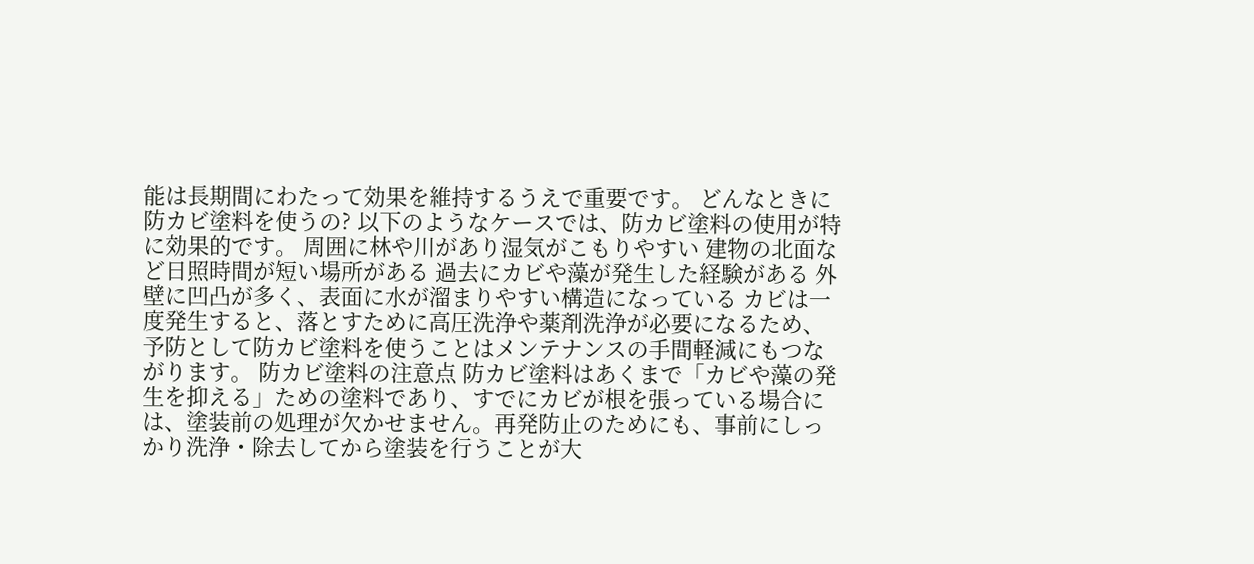能は長期間にわたって効果を維持するうえで重要です。 どんなときに防カビ塗料を使うの? 以下のようなケースでは、防カビ塗料の使用が特に効果的です。 周囲に林や川があり湿気がこもりやすい 建物の北面など日照時間が短い場所がある 過去にカビや藻が発生した経験がある 外壁に凹凸が多く、表面に水が溜まりやすい構造になっている カビは一度発生すると、落とすために高圧洗浄や薬剤洗浄が必要になるため、予防として防カビ塗料を使うことはメンテナンスの手間軽減にもつながります。 防カビ塗料の注意点 防カビ塗料はあくまで「カビや藻の発生を抑える」ための塗料であり、すでにカビが根を張っている場合には、塗装前の処理が欠かせません。再発防止のためにも、事前にしっかり洗浄・除去してから塗装を行うことが大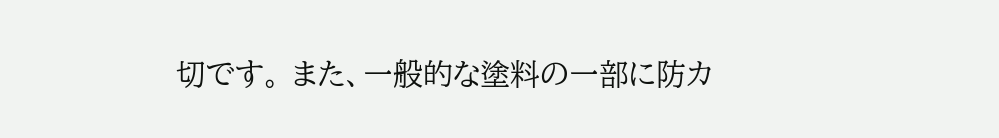切です。 また、一般的な塗料の一部に防カ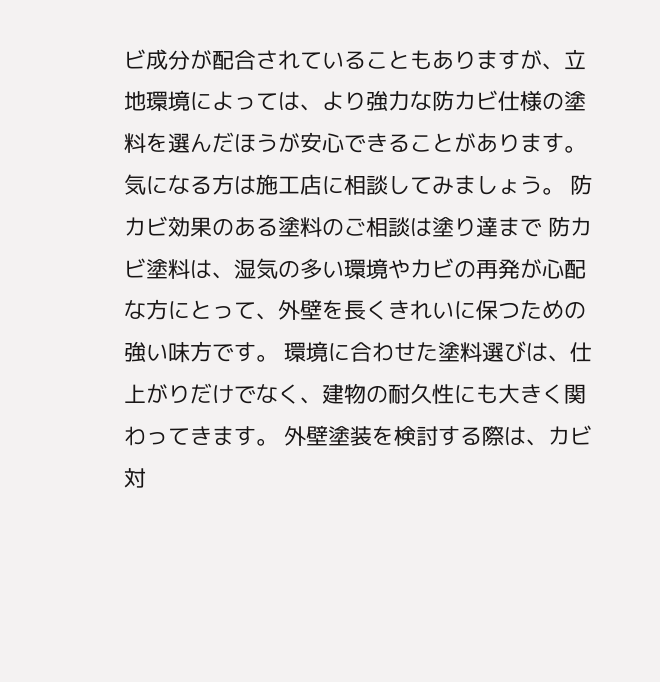ビ成分が配合されていることもありますが、立地環境によっては、より強力な防カビ仕様の塗料を選んだほうが安心できることがあります。気になる方は施工店に相談してみましょう。 防カビ効果のある塗料のご相談は塗り達まで 防カビ塗料は、湿気の多い環境やカビの再発が心配な方にとって、外壁を長くきれいに保つための強い味方です。 環境に合わせた塗料選びは、仕上がりだけでなく、建物の耐久性にも大きく関わってきます。 外壁塗装を検討する際は、カビ対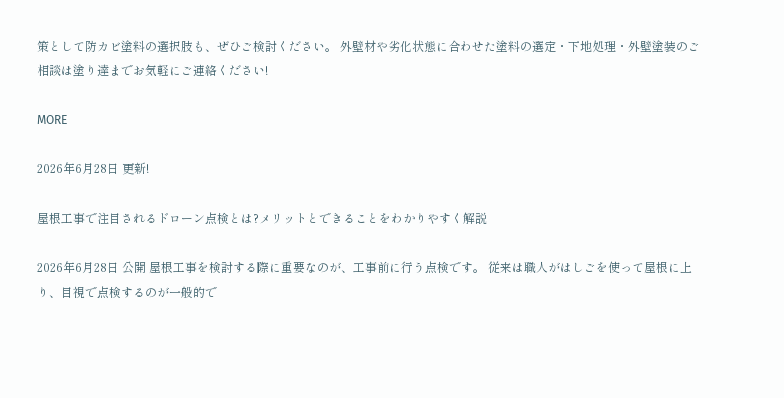策として防カビ塗料の選択肢も、ぜひご検討ください。 外壁材や劣化状態に合わせた塗料の選定・下地処理・外壁塗装のご相談は塗り達までお気軽にご連絡ください!

MORE

2026年6月28日 更新!

屋根工事で注目されるドローン点検とは?メリットとできることをわかりやすく解説

2026年6月28日 公開 屋根工事を検討する際に重要なのが、工事前に行う点検です。 従来は職人がはしごを使って屋根に上り、目視で点検するのが一般的で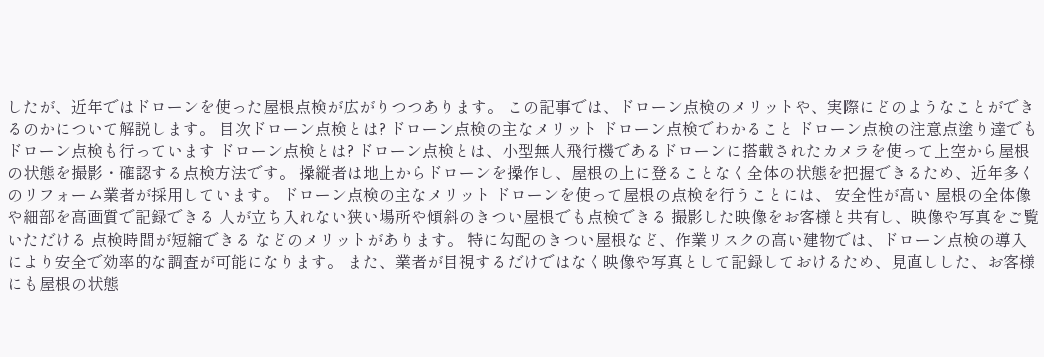したが、近年ではドローンを使った屋根点検が広がりつつあります。 この記事では、ドローン点検のメリットや、実際にどのようなことができるのかについて解説します。 目次ドローン点検とは? ドローン点検の主なメリット ドローン点検でわかること ドローン点検の注意点塗り達でもドローン点検も行っています ドローン点検とは? ドローン点検とは、小型無人飛行機であるドローンに搭載されたカメラを使って上空から屋根の状態を撮影・確認する点検方法です。 操縦者は地上からドローンを操作し、屋根の上に登ることなく全体の状態を把握できるため、近年多くのリフォーム業者が採用しています。 ドローン点検の主なメリット ドローンを使って屋根の点検を行うことには、 安全性が高い 屋根の全体像や細部を高画質で記録できる 人が立ち入れない狭い場所や傾斜のきつい屋根でも点検できる 撮影した映像をお客様と共有し、映像や写真をご覧いただける 点検時間が短縮できる などのメリットがあります。 特に勾配のきつい屋根など、作業リスクの高い建物では、ドローン点検の導入により安全で効率的な調査が可能になります。 また、業者が目視するだけではなく映像や写真として記録しておけるため、見直しした、お客様にも屋根の状態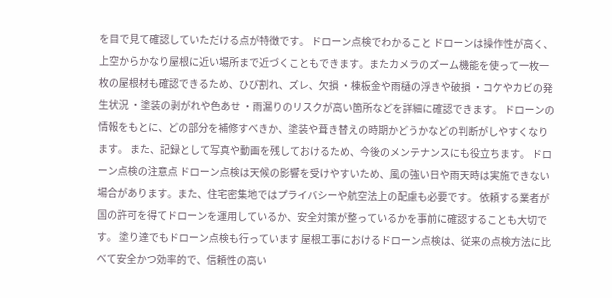を目で見て確認していただける点が特徴です。 ドローン点検でわかること ドローンは操作性が高く、上空からかなり屋根に近い場所まで近づくこともできます。またカメラのズーム機能を使って一枚一枚の屋根材も確認できるため、ひび割れ、ズレ、欠損 ・棟板金や雨樋の浮きや破損 ・コケやカビの発生状況 ・塗装の剥がれや色あせ ・雨漏りのリスクが高い箇所などを詳細に確認できます。 ドローンの情報をもとに、どの部分を補修すべきか、塗装や葺き替えの時期かどうかなどの判断がしやすくなります。 また、記録として写真や動画を残しておけるため、今後のメンテナンスにも役立ちます。 ドローン点検の注意点 ドローン点検は天候の影響を受けやすいため、風の強い日や雨天時は実施できない場合があります。また、住宅密集地ではプライバシーや航空法上の配慮も必要です。 依頼する業者が国の許可を得てドローンを運用しているか、安全対策が整っているかを事前に確認することも大切です。 塗り達でもドローン点検も行っています 屋根工事におけるドローン点検は、従来の点検方法に比べて安全かつ効率的で、信頼性の高い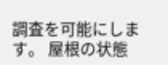調査を可能にします。 屋根の状態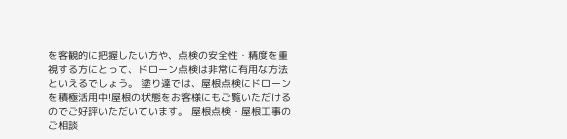を客観的に把握したい方や、点検の安全性・精度を重視する方にとって、ドローン点検は非常に有用な方法といえるでしょう。 塗り達では、屋根点検にドローンを積極活用中!屋根の状態をお客様にもご覧いただけるのでご好評いただいています。 屋根点検・屋根工事のご相談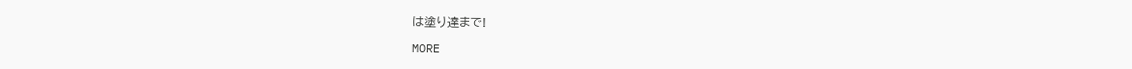は塗り達まで!

MORE